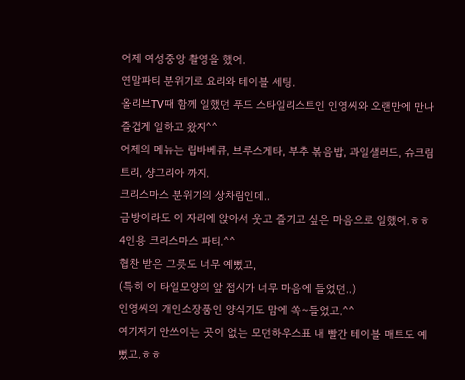어제 여성중앙 촬영을 했어.
연말파티 분위기로 요리와 테이블 세팅.
올리브TV때 함께 일했던 푸드 스타일리스트인 인영씨와 오랜만에 만나 즐겁게 일하고 왔지^^
어제의 메뉴는 립바베큐, 브루스게타, 부추 볶음밥, 과일샐러드, 슈크림트리, 샹그리아 까지.
크리스마스 분위기의 상차림인데..
금방이라도 이 자리에 앉아서 웃고 즐기고 싶은 마음으로 일했어.ㅎㅎ
4인용 크리스마스 파티.^^
협찬 받은 그릇도 너무 예뻤고,
(특히 이 타일모양의 앞 접시가 너무 마음에 들었던..)
인영씨의 개인소장품인 양식기도 맘에 쏙~들었고.^^
여기저기 안쓰이는 곳이 없는 모던하우스표 내 빨간 테이블 매트도 예뻤고.ㅎㅎ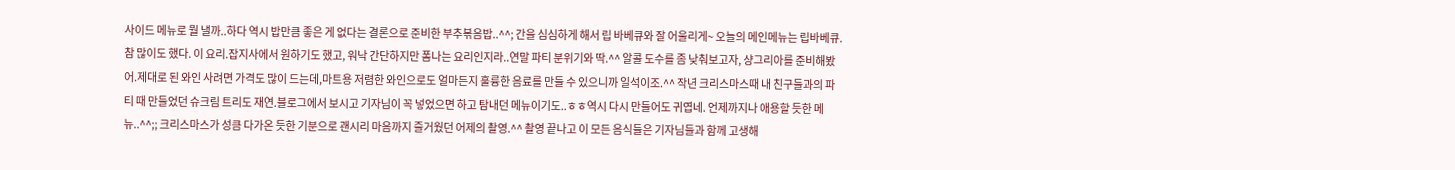사이드 메뉴로 뭘 낼까..하다 역시 밥만큼 좋은 게 없다는 결론으로 준비한 부추볶음밥..^^; 간을 심심하게 해서 립 바베큐와 잘 어울리게~ 오늘의 메인메뉴는 립바베큐.참 많이도 했다. 이 요리.잡지사에서 원하기도 했고, 워낙 간단하지만 폼나는 요리인지라..연말 파티 분위기와 딱.^^ 알콜 도수를 좀 낮춰보고자, 샹그리아를 준비해봤어.제대로 된 와인 사려면 가격도 많이 드는데,마트용 저렴한 와인으로도 얼마든지 훌륭한 음료를 만들 수 있으니까 일석이조.^^ 작년 크리스마스때 내 친구들과의 파티 때 만들었던 슈크림 트리도 재연.블로그에서 보시고 기자님이 꼭 넣었으면 하고 탐내던 메뉴이기도..ㅎㅎ역시 다시 만들어도 귀엽네. 언제까지나 애용할 듯한 메뉴..^^;; 크리스마스가 성큼 다가온 듯한 기분으로 괜시리 마음까지 즐거웠던 어제의 촬영.^^ 촬영 끝나고 이 모든 음식들은 기자님들과 함께 고생해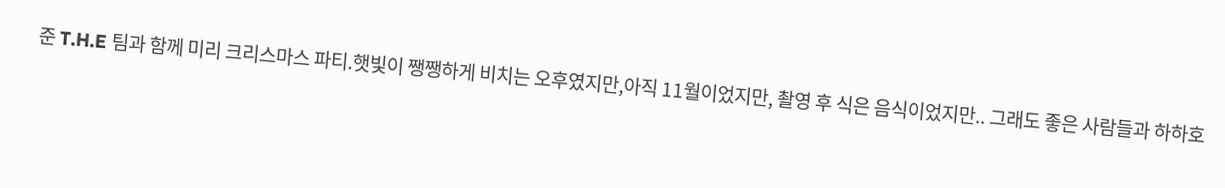준 T.H.E 팀과 함께 미리 크리스마스 파티.햇빛이 쨍쨍하게 비치는 오후였지만,아직 11월이었지만, 촬영 후 식은 음식이었지만.. 그래도 좋은 사람들과 하하호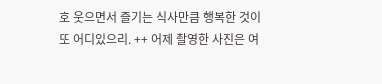호 웃으면서 즐기는 식사만큼 행복한 것이 또 어디있으리. ++ 어제 촬영한 사진은 여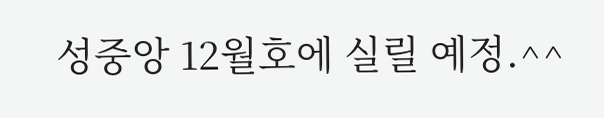성중앙 12월호에 실릴 예정.^^